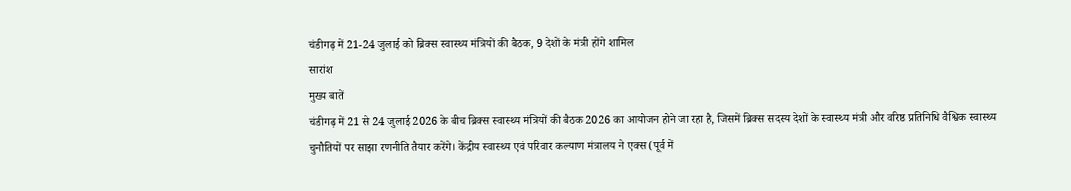चंडीगढ़ में 21-24 जुलाई को ब्रिक्स स्वास्थ्य मंत्रियों की बैठक, 9 देशों के मंत्री होंगे शामिल
सारांश
मुख्य बातें
चंडीगढ़ में 21 से 24 जुलाई 2026 के बीच ब्रिक्स स्वास्थ्य मंत्रियों की बैठक 2026 का आयोजन होने जा रहा है, जिसमें ब्रिक्स सदस्य देशों के स्वास्थ्य मंत्री और वरिष्ठ प्रतिनिधि वैश्विक स्वास्थ्य चुनौतियों पर साझा रणनीति तैयार करेंगे। केंद्रीय स्वास्थ्य एवं परिवार कल्याण मंत्रालय ने एक्स (पूर्व में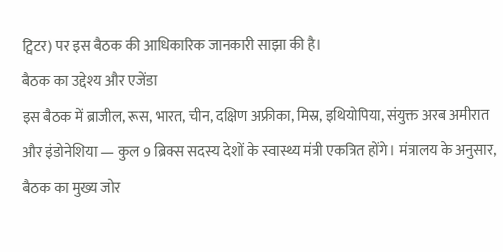ट्विटर) पर इस बैठक की आधिकारिक जानकारी साझा की है।
बैठक का उद्देश्य और एजेंडा
इस बैठक में ब्राजील, रूस, भारत, चीन, दक्षिण अफ्रीका, मिस्र, इथियोपिया, संयुक्त अरब अमीरात और इंडोनेशिया — कुल 9 ब्रिक्स सदस्य देशों के स्वास्थ्य मंत्री एकत्रित होंगे। मंत्रालय के अनुसार, बैठक का मुख्य जोर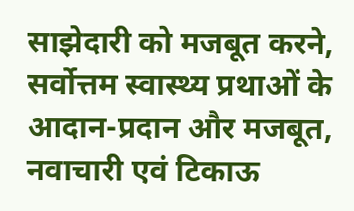साझेदारी को मजबूत करने, सर्वोत्तम स्वास्थ्य प्रथाओं के आदान-प्रदान और मजबूत, नवाचारी एवं टिकाऊ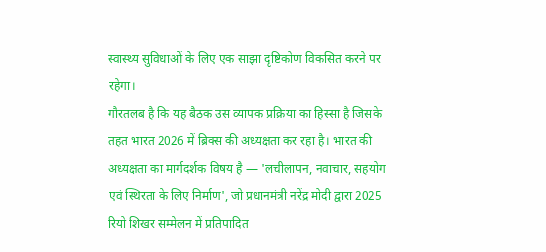स्वास्थ्य सुविधाओं के लिए एक साझा दृष्टिकोण विकसित करने पर रहेगा।
गौरतलब है कि यह बैठक उस व्यापक प्रक्रिया का हिस्सा है जिसके तहत भारत 2026 में ब्रिक्स की अध्यक्षता कर रहा है। भारत की अध्यक्षता का मार्गदर्शक विषय है — 'लचीलापन, नवाचार, सहयोग एवं स्थिरता के लिए निर्माण', जो प्रधानमंत्री नरेंद्र मोदी द्वारा 2025 रियो शिखर सम्मेलन में प्रतिपादित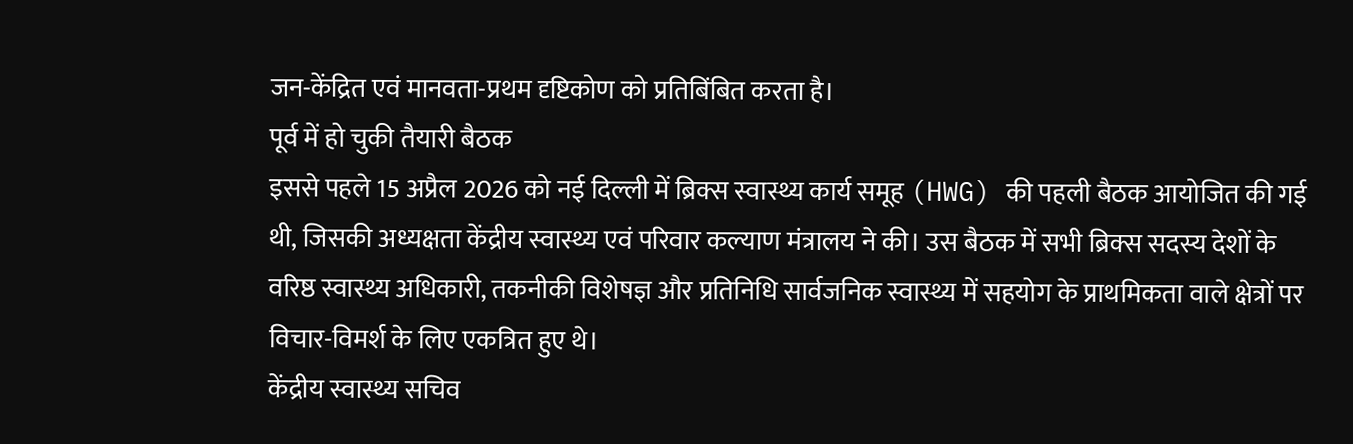जन-केंद्रित एवं मानवता-प्रथम दृष्टिकोण को प्रतिबिंबित करता है।
पूर्व में हो चुकी तैयारी बैठक
इससे पहले 15 अप्रैल 2026 को नई दिल्ली में ब्रिक्स स्वास्थ्य कार्य समूह (HWG) की पहली बैठक आयोजित की गई थी, जिसकी अध्यक्षता केंद्रीय स्वास्थ्य एवं परिवार कल्याण मंत्रालय ने की। उस बैठक में सभी ब्रिक्स सदस्य देशों के वरिष्ठ स्वास्थ्य अधिकारी, तकनीकी विशेषज्ञ और प्रतिनिधि सार्वजनिक स्वास्थ्य में सहयोग के प्राथमिकता वाले क्षेत्रों पर विचार-विमर्श के लिए एकत्रित हुए थे।
केंद्रीय स्वास्थ्य सचिव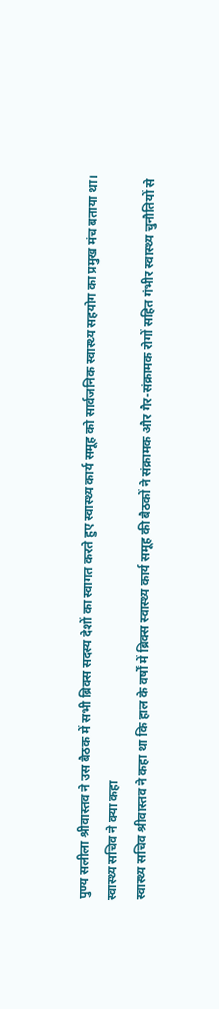पुण्य सलीला श्रीवास्तव ने उस बैठक में सभी ब्रिक्स सदस्य देशों का स्वागत करते हुए स्वास्थ्य कार्य समूह को सार्वजनिक स्वास्थ्य सहयोग का प्रमुख मंच बताया था।
स्वास्थ्य सचिव ने क्या कहा
स्वास्थ्य सचिव श्रीवास्तव ने कहा था कि हाल के वर्षों में ब्रिक्स स्वास्थ्य कार्य समूह की बैठकों ने संक्रामक और गैर-संक्रामक रोगों सहित गंभीर स्वास्थ्य चुनौतियों से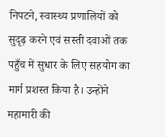निपटने, स्वास्थ्य प्रणालियों को सुदृढ़ करने एवं सस्ती दवाओं तक पहुँच में सुधार के लिए सहयोग का मार्ग प्रशस्त किया है। उन्होंने महामारी की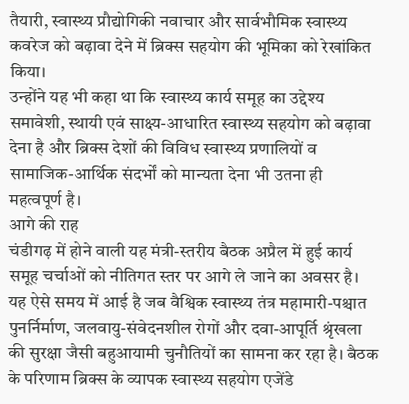तैयारी, स्वास्थ्य प्रौद्योगिकी नवाचार और सार्वभौमिक स्वास्थ्य कवरेज को बढ़ावा देने में ब्रिक्स सहयोग की भूमिका को रेखांकित किया।
उन्होंने यह भी कहा था कि स्वास्थ्य कार्य समूह का उद्देश्य समावेशी, स्थायी एवं साक्ष्य-आधारित स्वास्थ्य सहयोग को बढ़ावा देना है और ब्रिक्स देशों की विविध स्वास्थ्य प्रणालियों व सामाजिक-आर्थिक संदर्भों को मान्यता देना भी उतना ही महत्वपूर्ण है।
आगे की राह
चंडीगढ़ में होने वाली यह मंत्री-स्तरीय बैठक अप्रैल में हुई कार्य समूह चर्चाओं को नीतिगत स्तर पर आगे ले जाने का अवसर है। यह ऐसे समय में आई है जब वैश्विक स्वास्थ्य तंत्र महामारी-पश्चात पुनर्निर्माण, जलवायु-संवेदनशील रोगों और दवा-आपूर्ति श्रृंखला की सुरक्षा जैसी बहुआयामी चुनौतियों का सामना कर रहा है। बैठक के परिणाम ब्रिक्स के व्यापक स्वास्थ्य सहयोग एजेंडे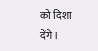को दिशा देंगे।